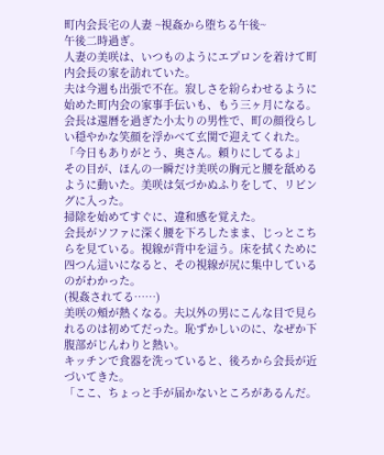町内会長宅の人妻 ~視姦から堕ちる午後~
午後二時過ぎ。
人妻の美咲は、いつものようにエプロンを着けて町内会長の家を訪れていた。
夫は今週も出張で不在。寂しさを紛らわせるように始めた町内会の家事手伝いも、もう三ヶ月になる。会長は還暦を過ぎた小太りの男性で、町の顔役らしい穏やかな笑顔を浮かべて玄関で迎えてくれた。
「今日もありがとう、奥さん。頼りにしてるよ」
その目が、ほんの一瞬だけ美咲の胸元と腰を舐めるように動いた。美咲は気づかぬふりをして、リビングに入った。
掃除を始めてすぐに、違和感を覚えた。
会長がソファに深く腰を下ろしたまま、じっとこちらを見ている。視線が背中を這う。床を拭くために四つん這いになると、その視線が尻に集中しているのがわかった。
(視姦されてる……)
美咲の頰が熱くなる。夫以外の男にこんな目で見られるのは初めてだった。恥ずかしいのに、なぜか下腹部がじんわりと熱い。
キッチンで食器を洗っていると、後ろから会長が近づいてきた。
「ここ、ちょっと手が届かないところがあるんだ。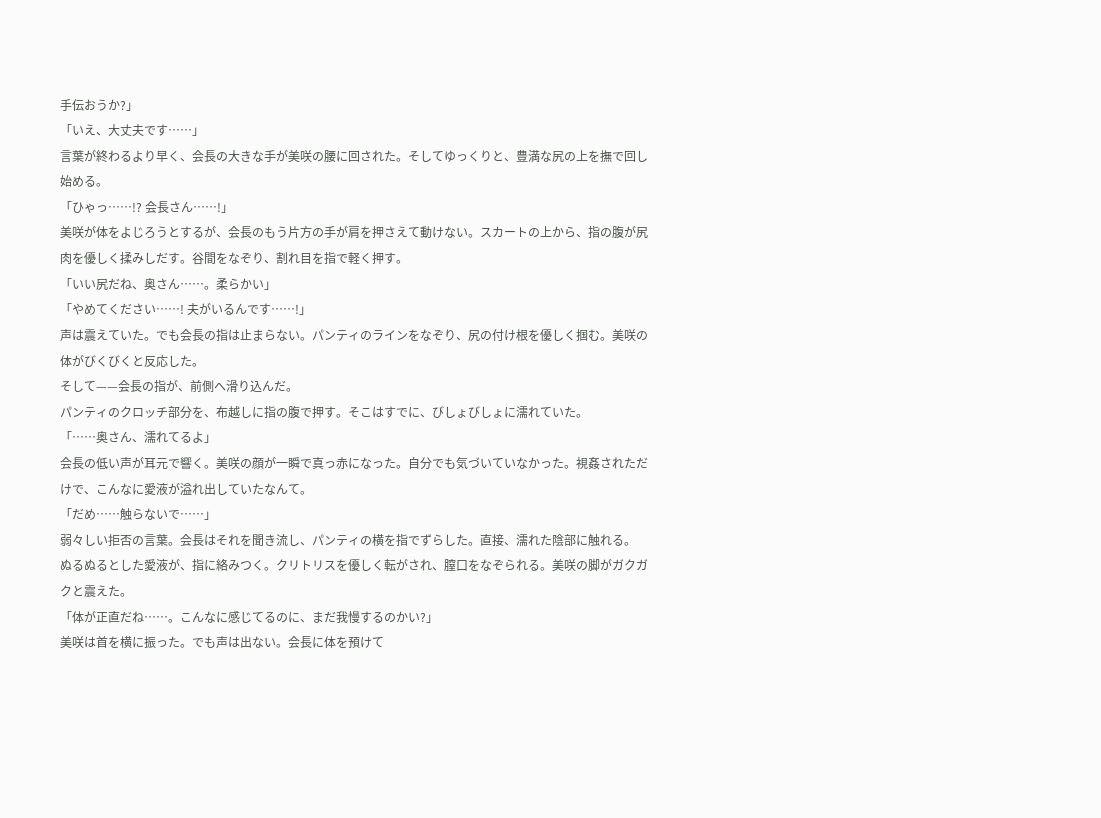手伝おうか?」
「いえ、大丈夫です……」
言葉が終わるより早く、会長の大きな手が美咲の腰に回された。そしてゆっくりと、豊満な尻の上を撫で回し始める。
「ひゃっ……!? 会長さん……!」
美咲が体をよじろうとするが、会長のもう片方の手が肩を押さえて動けない。スカートの上から、指の腹が尻肉を優しく揉みしだす。谷間をなぞり、割れ目を指で軽く押す。
「いい尻だね、奥さん……。柔らかい」
「やめてください……! 夫がいるんです……!」
声は震えていた。でも会長の指は止まらない。パンティのラインをなぞり、尻の付け根を優しく掴む。美咲の体がびくびくと反応した。
そして——会長の指が、前側へ滑り込んだ。
パンティのクロッチ部分を、布越しに指の腹で押す。そこはすでに、びしょびしょに濡れていた。
「……奥さん、濡れてるよ」
会長の低い声が耳元で響く。美咲の顔が一瞬で真っ赤になった。自分でも気づいていなかった。視姦されただけで、こんなに愛液が溢れ出していたなんて。
「だめ……触らないで……」
弱々しい拒否の言葉。会長はそれを聞き流し、パンティの横を指でずらした。直接、濡れた陰部に触れる。
ぬるぬるとした愛液が、指に絡みつく。クリトリスを優しく転がされ、膣口をなぞられる。美咲の脚がガクガクと震えた。
「体が正直だね……。こんなに感じてるのに、まだ我慢するのかい?」
美咲は首を横に振った。でも声は出ない。会長に体を預けて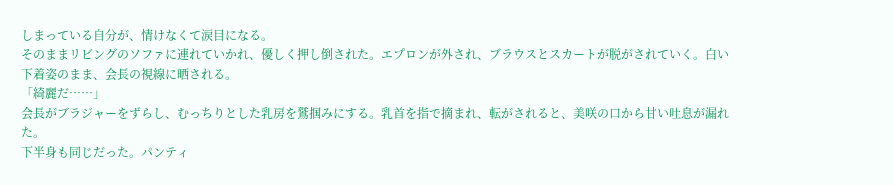しまっている自分が、情けなくて涙目になる。
そのままリビングのソファに連れていかれ、優しく押し倒された。エプロンが外され、ブラウスとスカートが脱がされていく。白い下着姿のまま、会長の視線に晒される。
「綺麗だ……」
会長がブラジャーをずらし、むっちりとした乳房を鷲掴みにする。乳首を指で摘まれ、転がされると、美咲の口から甘い吐息が漏れた。
下半身も同じだった。パンティ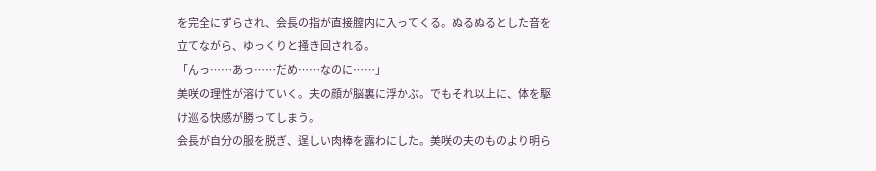を完全にずらされ、会長の指が直接膣内に入ってくる。ぬるぬるとした音を立てながら、ゆっくりと掻き回される。
「んっ……あっ……だめ……なのに……」
美咲の理性が溶けていく。夫の顔が脳裏に浮かぶ。でもそれ以上に、体を駆け巡る快感が勝ってしまう。
会長が自分の服を脱ぎ、逞しい肉棒を露わにした。美咲の夫のものより明ら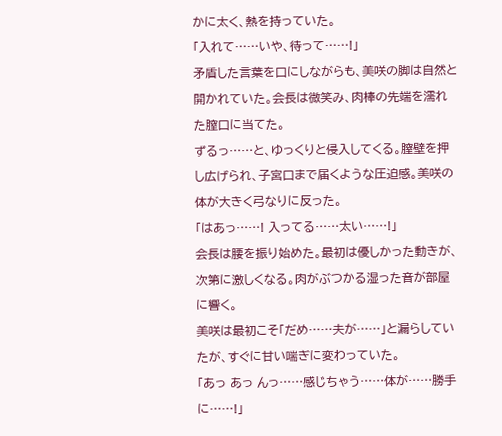かに太く、熱を持っていた。
「入れて……いや、待って……!」
矛盾した言葉を口にしながらも、美咲の脚は自然と開かれていた。会長は微笑み、肉棒の先端を濡れた膣口に当てた。
ずるっ……と、ゆっくりと侵入してくる。膣壁を押し広げられ、子宮口まで届くような圧迫感。美咲の体が大きく弓なりに反った。
「はあっ……! 入ってる……太い……!」
会長は腰を振り始めた。最初は優しかった動きが、次第に激しくなる。肉がぶつかる湿った音が部屋に響く。
美咲は最初こそ「だめ……夫が……」と漏らしていたが、すぐに甘い喘ぎに変わっていた。
「あっ あっ んっ……感じちゃう……体が……勝手に……!」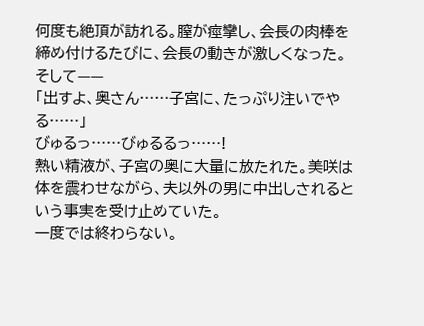何度も絶頂が訪れる。膣が痙攣し、会長の肉棒を締め付けるたびに、会長の動きが激しくなった。
そして——
「出すよ、奥さん……子宮に、たっぷり注いでやる……」
びゅるっ……びゅるるっ……!
熱い精液が、子宮の奥に大量に放たれた。美咲は体を震わせながら、夫以外の男に中出しされるという事実を受け止めていた。
一度では終わらない。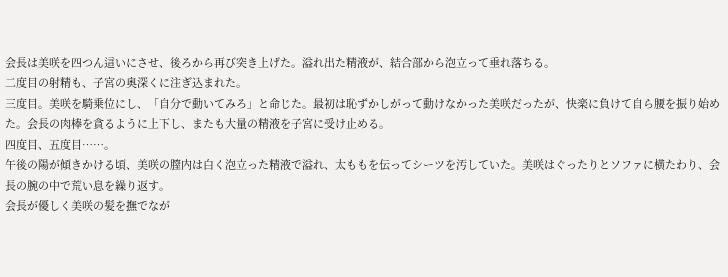会長は美咲を四つん這いにさせ、後ろから再び突き上げた。溢れ出た精液が、結合部から泡立って垂れ落ちる。
二度目の射精も、子宮の奥深くに注ぎ込まれた。
三度目。美咲を騎乗位にし、「自分で動いてみろ」と命じた。最初は恥ずかしがって動けなかった美咲だったが、快楽に負けて自ら腰を振り始めた。会長の肉棒を貪るように上下し、またも大量の精液を子宮に受け止める。
四度目、五度目……。
午後の陽が傾きかける頃、美咲の膣内は白く泡立った精液で溢れ、太ももを伝ってシーツを汚していた。美咲はぐったりとソファに横たわり、会長の腕の中で荒い息を繰り返す。
会長が優しく美咲の髪を撫でなが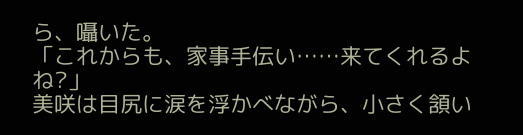ら、囁いた。
「これからも、家事手伝い……来てくれるよね?」
美咲は目尻に涙を浮かべながら、小さく頷い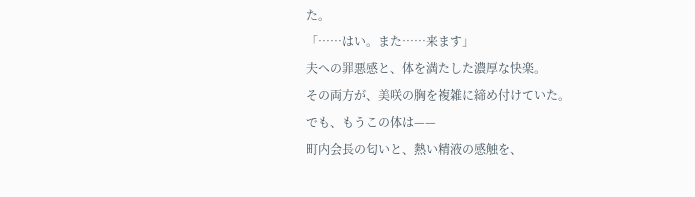た。
「……はい。また……来ます」
夫への罪悪感と、体を満たした濃厚な快楽。
その両方が、美咲の胸を複雑に締め付けていた。
でも、もうこの体は——
町内会長の匂いと、熱い精液の感触を、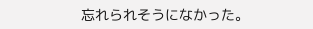忘れられそうになかった。